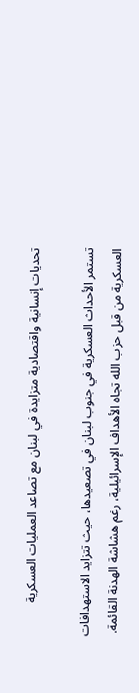تحديات إنسانية واقتصادية متزايدة في لبنان مع تصاعد العمليات العسكرية

تستمر الأحداث العسكرية في جنوب لبنان في تصعيدها، حيث تتزايد الاستهدافات العسكرية من قبل حزب الله تجاه الأهداف الإسرائيلية، رغم هشاشة الهدنة القائمة.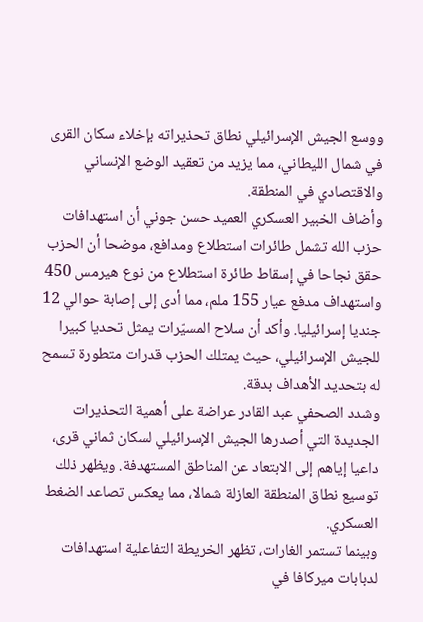ووسع الجيش الإسرائيلي نطاق تحذيراته بإخلاء سكان القرى في شمال الليطاني، مما يزيد من تعقيد الوضع الإنساني والاقتصادي في المنطقة.
وأضاف الخبير العسكري العميد حسن جوني أن استهدافات حزب الله تشمل طائرات استطلاع ومدافع، موضحا أن الحزب حقق نجاحا في إسقاط طائرة استطلاع من نوع هيرمس 450 واستهداف مدفع عيار 155 ملم، مما أدى إلى إصابة حوالي 12 جنديا إسرائيليا. وأكد أن سلاح المسيّرات يمثل تحديا كبيرا للجيش الإسرائيلي، حيث يمتلك الحزب قدرات متطورة تسمح له بتحديد الأهداف بدقة.
وشدد الصحفي عبد القادر عراضة على أهمية التحذيرات الجديدة التي أصدرها الجيش الإسرائيلي لسكان ثماني قرى، داعيا إياهم إلى الابتعاد عن المناطق المستهدفة. ويظهر ذلك توسيع نطاق المنطقة العازلة شمالا، مما يعكس تصاعد الضغط العسكري.
وبينما تستمر الغارات، تظهر الخريطة التفاعلية استهدافات لدبابات ميركافا في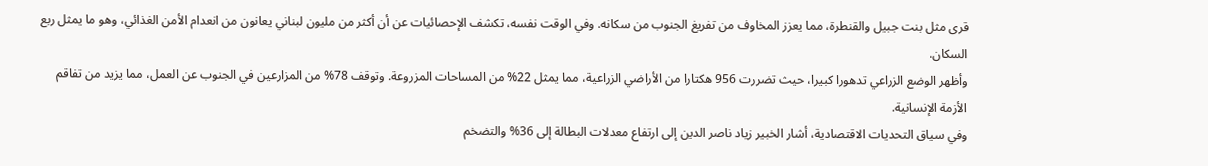قرى مثل بنت جبيل والقنطرة، مما يعزز المخاوف من تفريغ الجنوب من سكانه. وفي الوقت نفسه، تكشف الإحصائيات عن أن أكثر من مليون لبناني يعانون من انعدام الأمن الغذائي، وهو ما يمثل ربع السكان.
وأظهر الوضع الزراعي تدهورا كبيرا، حيث تضررت 956 هكتارا من الأراضي الزراعية، مما يمثل 22% من المساحات المزروعة. وتوقف 78% من المزارعين في الجنوب عن العمل، مما يزيد من تفاقم الأزمة الإنسانية.
وفي سياق التحديات الاقتصادية، أشار الخبير زياد ناصر الدين إلى ارتفاع معدلات البطالة إلى 36% والتضخم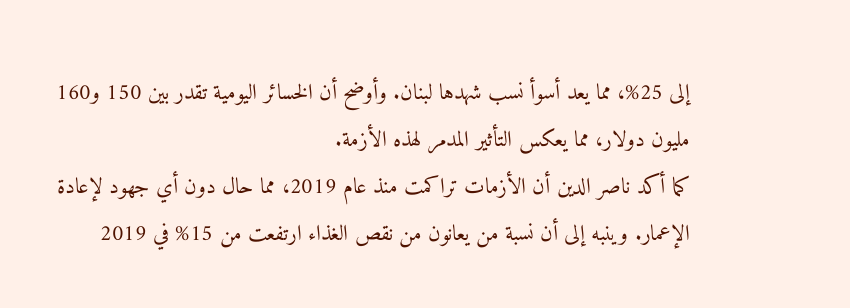إلى 25%، مما يعد أسوأ نسب شهدها لبنان. وأوضح أن الخسائر اليومية تقدر بين 150 و160 مليون دولار، مما يعكس التأثير المدمر لهذه الأزمة.
كما أكد ناصر الدين أن الأزمات تراكمت منذ عام 2019، مما حال دون أي جهود لإعادة الإعمار. وينبه إلى أن نسبة من يعانون من نقص الغذاء ارتفعت من 15% في 2019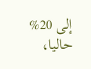إلى 20% حاليا،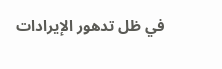في ظل تدهور الإيرادات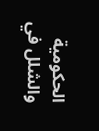الحكومية والشلل في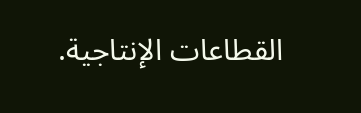القطاعات الإنتاجية.